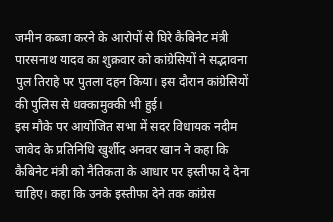जमीन कब्जा करने के आरोपों से घिरे कैबिनेट मंत्री पारसनाथ यादव का शुक्रवार को कांग्रेसियों ने सद्भावना पुल तिराहे पर पुतला दहन किया। इस दौरान कांग्रेसियों की पुलिस से धक्कामुक्की भी हुई।
इस मौके पर आयोजित सभा में सदर विधायक नदीम जावेद के प्रतिनिधि खुर्शीद अनवर खान ने कहा कि कैबिनेट मंत्री को नैतिकता के आधार पर इस्तीफा दे देना चाहिए। कहा कि उनके इस्तीफा देने तक कांग्रेस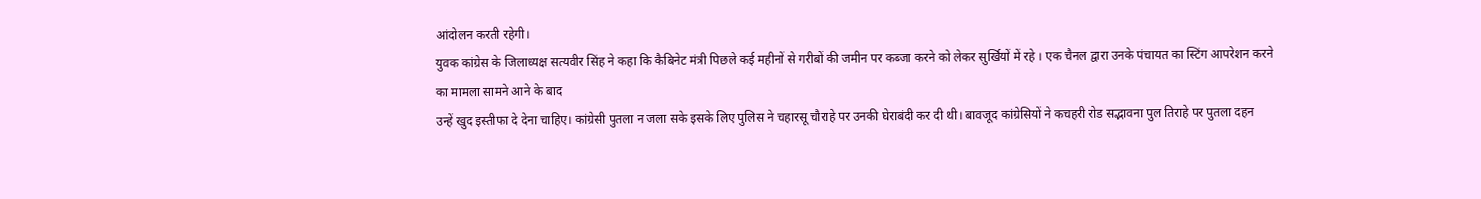आंदोलन करती रहेगी।
युवक कांग्रेस के जिलाध्यक्ष सत्यवीर सिंह ने कहा कि कैबिनेट मंत्री पिछले कई महीनों से गरीबों की जमीन पर कब्जा करने को लेकर सुर्खियों में रहे । एक चैनल द्वारा उनके पंचायत का स्टिंग आपरेशन करने का मामला सामने आने के बाद
उन्हें खुद इस्तीफा दे देना चाहिए। कांग्रेसी पुतला न जला सके इसके लिए पुलिस ने चहारसू चौराहे पर उनकी घेराबंदी कर दी थी। बावजूद कांग्रेसियों ने कचहरी रोड सद्भावना पुल तिराहे पर पुतला दहन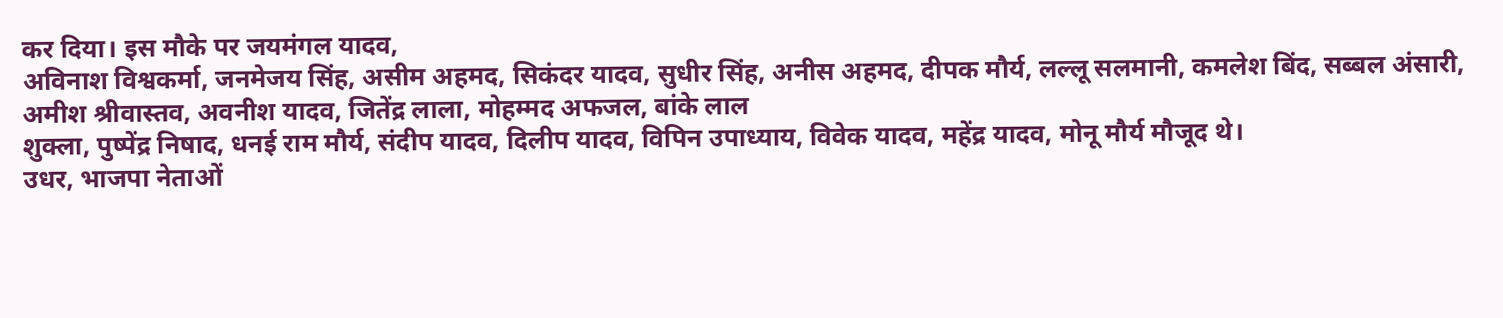कर दिया। इस मौके पर जयमंगल यादव,
अविनाश विश्वकर्मा, जनमेजय सिंह, असीम अहमद, सिकंदर यादव, सुधीर सिंह, अनीस अहमद, दीपक मौर्य, लल्लू सलमानी, कमलेश बिंद, सब्बल अंसारी, अमीश श्रीवास्तव, अवनीश यादव, जितेंद्र लाला, मोहम्मद अफजल, बांके लाल
शुक्ला, पुष्पेंद्र निषाद, धनई राम मौर्य, संदीप यादव, दिलीप यादव, विपिन उपाध्याय, विवेक यादव, महेंद्र यादव, मोनू मौर्य मौजूद थे।
उधर, भाजपा नेताओं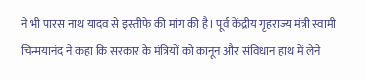ने भी पारस नाथ यादव से इस्तीफे की मांग की है। पूर्व केंद्रीय गृहराज्य मंत्री स्वामी चिन्मयानंद ने कहा कि सरकार के मंत्रियों को कानून और संविधान हाथ में लेने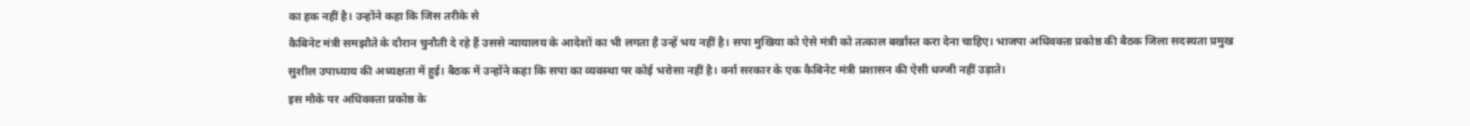का हक नहीं है। उन्होंने कहा कि जिस तरीके से
कैबिनेट मंत्री समझौते के दौरान चुनौती दे रहे हैं उससे न्यायालय के आदेशों का भी लगता है उन्हें भय नहीं है। सपा मुखिया को ऐसे मंत्री को तत्काल बर्खास्त करा देना चाहिए। भाजपा अधिवक्ता प्रकोष्ठ की बैठक जिला सदस्यता प्रमुख
सुशील उपाध्याय की अध्यक्षता में हुई। बैठक में उन्होंने कहा कि सपा का व्यवस्था पर कोई भरोसा नहीं है। वर्ना सरकार के एक कैबिनेट मंत्री प्रशासन की ऐसी धज्जी नहीं उड़ाते।
इस मौके पर अधिवक्ता प्रकोष्ठ के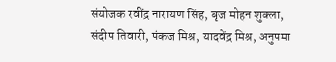संयोजक रवींद्र नारायण सिंह, बृज मोहन शुक्ला, संदीप तिवारी, पंकज मिश्र, यादवेंद्र मिश्र, अनुपमा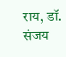राय, डॉ. संजय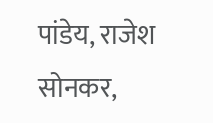पांडेय, राजेश सोनकर,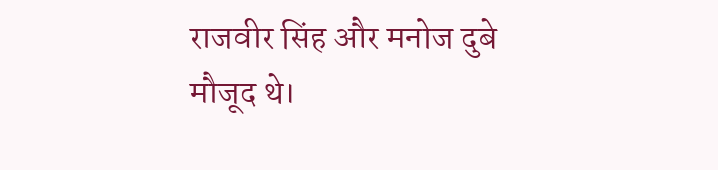राजवीर सिंह और मनोज दुबे मौजूद थे।